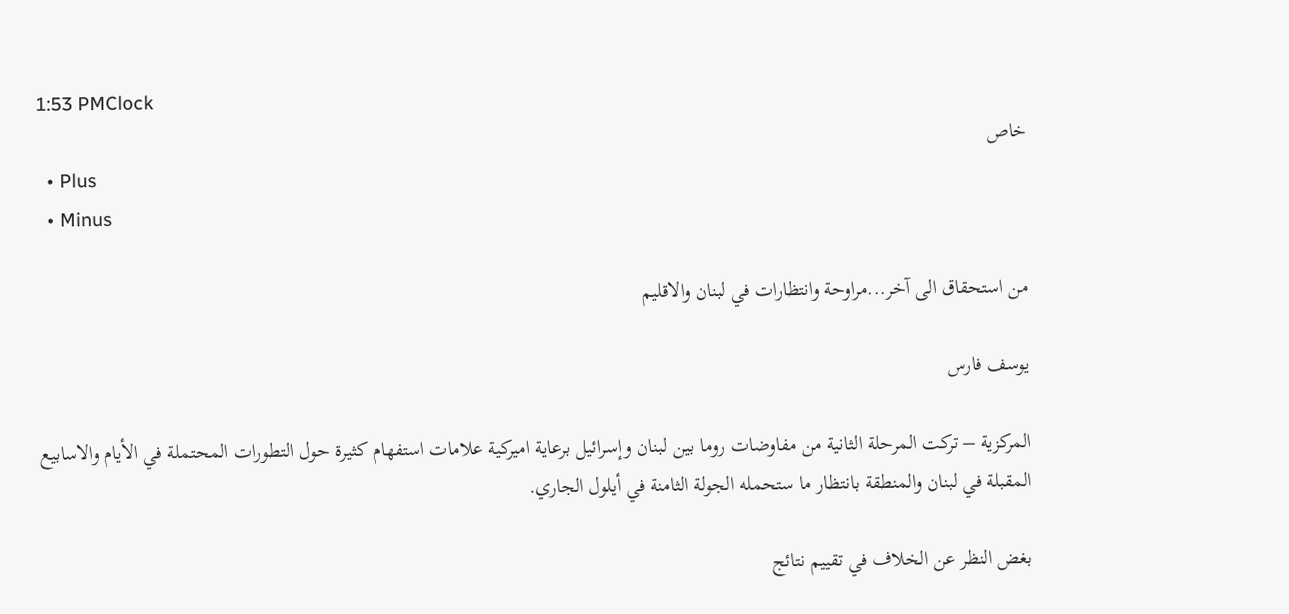1:53 PMClock
خاص
  • Plus
  • Minus

من استحقاق الى آخر...مراوحة وانتظارات في لبنان والاقليم

يوسف فارس

المركزية – تركت المرحلة الثانية من مفاوضات روما بين لبنان وإسرائيل برعاية اميركية علامات استفهام كثيرة حول التطورات المحتملة في الأيام والاسابيع المقبلة في لبنان والمنطقة بانتظار ما ستحمله الجولة الثامنة في أيلول الجاري.

بغض النظر عن الخلاف في تقييم نتائج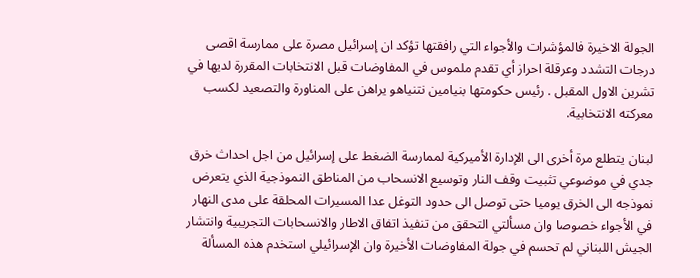الجولة الاخيرة فالمؤشرات والأجواء التي رافقتها تؤكد ان إسرائيل مصرة على ممارسة اقصى درجات التشدد وعرقلة احراز أي تقدم ملموس في المفاوضات قبل الانتخابات المقررة لديها في تشرين الاول المقبل . رئيس حكومتها بنيامين نتنياهو يراهن على المناورة والتصعيد لكسب معركته الانتخابية.

لبنان يتطلع مرة أخرى الى الإدارة الأميركية لممارسة الضغط على إسرائيل من اجل احداث خرق جدي في موضوعي تثبيت وقف النار وتوسيع الانسحاب من المناطق النموذجية الذي يتعرض نموذجه الى الخرق يوميا حتى توصل الى حدود التوغل عدا المسيرات المحلقة على مدى النهار في الأجواء خصوصا وان مسألتي التحقق من تنفيذ اتفاق الاطار والانسحابات التجريبية وانتشار الجيش اللبناني لم تحسم في جولة المفاوضات الأخيرة وان الإسرائيلي استخدم هذه المسألة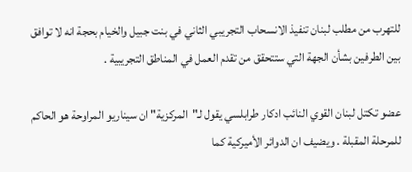للتهرب من مطلب لبنان تنفيذ الانسحاب التجريبي الثاني في بنت جبيل والخيام بحجة انه لا توافق بين الطرفين بشأن الجهة التي ستتحقق من تقدم العمل في المناطق التجريبية .

عضو تكتل لبنان القوي النائب ادكار طرابلسي يقول لـ"المركزية" ان سيناريو المراوحة هو الحاكم للمرحلة المقبلة . ويضيف ان الدوائر الأميركية كما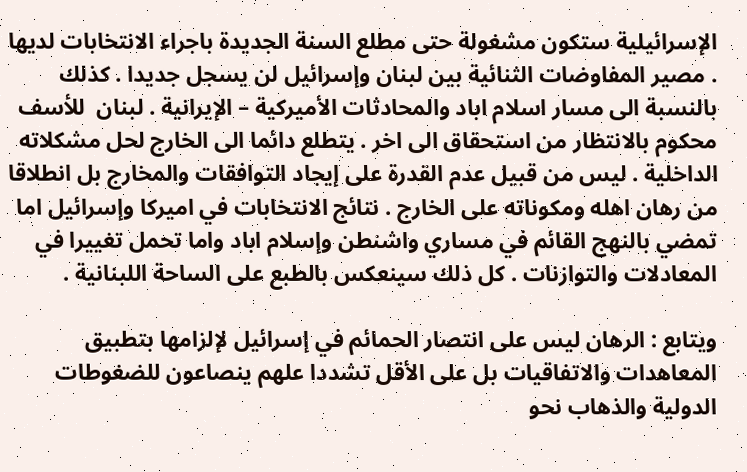الإسرائيلية ستكون مشغولة حتى مطلع السنة الجديدة باجراء الانتخابات لديها . مصير المفاوضات الثنائية بين لبنان وإسرائيل لن يسجل جديدا . كذلك بالنسبة الى مسار اسلام اباد والمحادثات الأميركية – الإيرانية . لبنان  للأسف محكوم بالانتظار من استحقاق الى اخر . يتطلع دائما الى الخارج لحل مشكلاته الداخلية . ليس من قبيل عدم القدرة على إيجاد التوافقات والمخارج بل انطلاقا من رهان اهله ومكوناته على الخارج . نتائج الانتخابات في اميركا وإسرائيل اما تمضي بالنهج القائم في مساري واشنطن وإسلام اباد واما تحمل تغييرا في المعادلات والتوازنات . كل ذلك سينعكس بالطبع على الساحة اللبنانية .

ويتابع : الرهان ليس على انتصار الحمائم في إسرائيل لإلزامها بتطبيق المعاهدات والاتفاقيات بل على الأقل تشددا علهم ينصاعون للضغوطات الدولية والذهاب نحو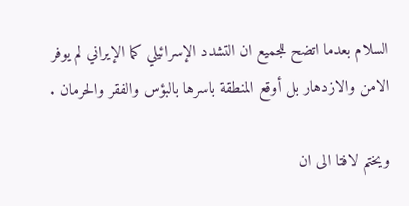السلام بعدما اتضح للجميع ان التشدد الإسرائيلي كما الإيراني لم يوفر الامن والازدهار بل أوقع المنطقة باسرها بالبؤس والفقر والحرمان .

ويختم لافتا الى ان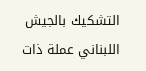التشكيك بالجيش اللبناني عملة ذات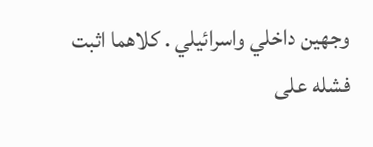وجهين داخلي واسرائيلي . كلاهما اثبت فشله على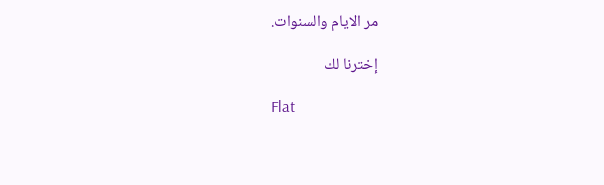مر الايام والسنوات.

إخترنا لك

Flat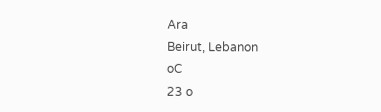Ara
Beirut, Lebanon
oC
23 o